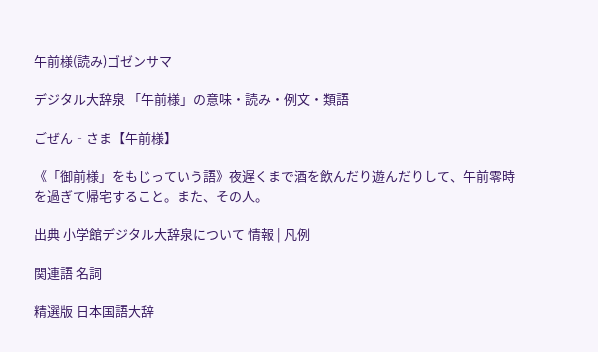午前様(読み)ゴゼンサマ

デジタル大辞泉 「午前様」の意味・読み・例文・類語

ごぜん‐さま【午前様】

《「御前様」をもじっていう語》夜遅くまで酒を飲んだり遊んだりして、午前零時を過ぎて帰宅すること。また、その人。

出典 小学館デジタル大辞泉について 情報 | 凡例

関連語 名詞

精選版 日本国語大辞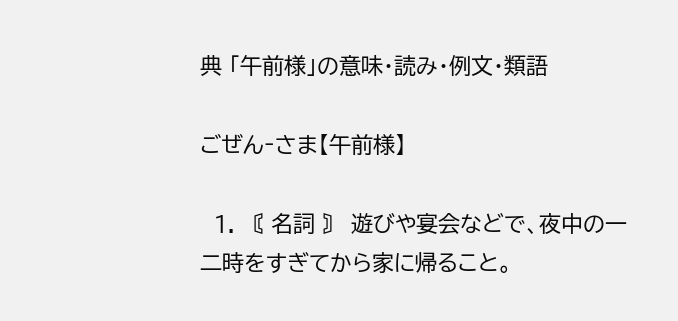典 「午前様」の意味・読み・例文・類語

ごぜん‐さま【午前様】

  1. 〘 名詞 〙 遊びや宴会などで、夜中の一二時をすぎてから家に帰ること。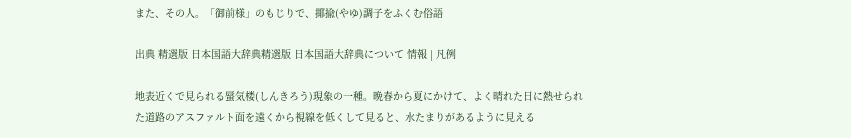また、その人。「御前様」のもじりで、揶揄(やゆ)調子をふくむ俗語

出典 精選版 日本国語大辞典精選版 日本国語大辞典について 情報 | 凡例

地表近くで見られる蜃気楼(しんきろう)現象の一種。晩春から夏にかけて、よく晴れた日に熱せられた道路のアスファルト面を遠くから視線を低くして見ると、水たまりがあるように見える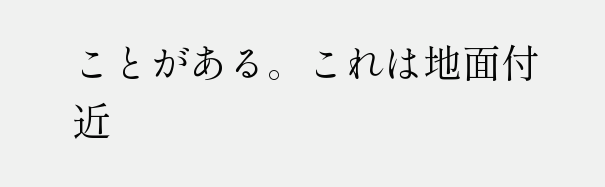ことがある。これは地面付近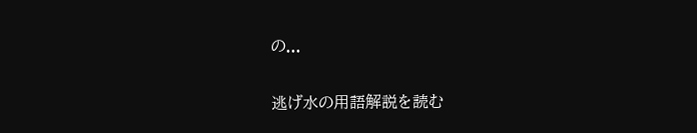の...

逃げ水の用語解説を読む